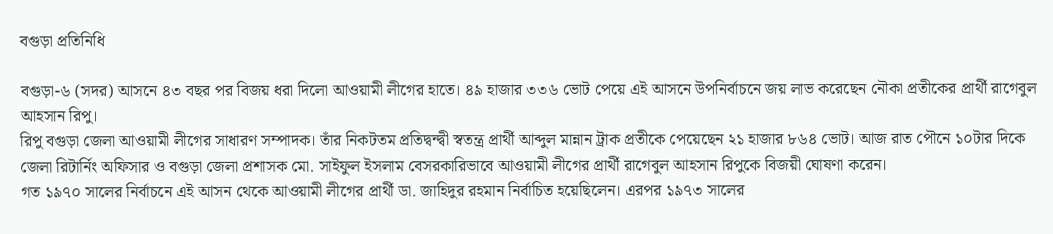বগুড়া প্রতিনিধি

বগুড়া-৬ (সদর) আসনে ৪৩ বছর পর বিজয় ধরা দিলো আওয়ামী লীগের হাতে। ৪৯ হাজার ৩৩৬ ভোট পেয়ে এই আসনে উপনির্বাচনে জয় লাভ করেছেন নৌকা প্রতীকের প্রার্থী রাগেবুল আহসান রিপু।
রিপু বগুড়া জেলা আওয়ামী লীগের সাধারণ সম্পাদক। তাঁর নিকটতম প্রতিদ্বন্দ্বী স্বতন্ত্র প্রার্থী আব্দুল মান্নান ট্রাক প্রতীকে পেয়েছেন ২১ হাজার ৮৬৪ ভোট। আজ রাত পৌনে ১০টার দিকে জেলা রিটার্নিং অফিসার ও বগুড়া জেলা প্রশাসক মো. সাইফুল ইসলাম বেসরকারিভাবে আওয়ামী লীগের প্রার্থী রাগেবুল আহসান রিপুকে বিজয়ী ঘোষণা করেন।
গত ১৯৭০ সালের নির্বাচনে এই আসন থেকে আওয়ামী লীগের প্রার্থী ডা. জাহিদুর রহমান নির্বাচিত হয়েছিলেন। এরপর ১৯৭৩ সালের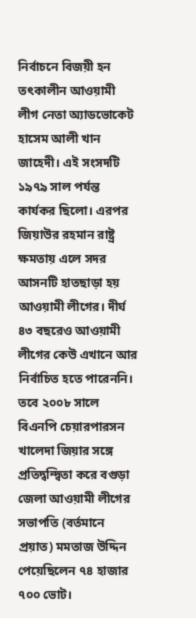নির্বাচনে বিজয়ী হন তৎকালীন আওয়ামী লীগ নেতা অ্যাডভোকেট হাসেম আলী খান জাহেদী। এই সংসদটি ১৯৭৯ সাল পর্যন্ত কার্যকর ছিলো। এরপর জিয়াউর রহমান রাষ্ট্র ক্ষমতায় এলে সদর আসনটি হাতছাড়া হয় আওয়ামী লীগের। দীর্ঘ ৪৩ বছরেও আওয়ামী লীগের কেউ এখানে আর নির্বাচিত হতে পারেননি। তবে ২০০৮ সালে বিএনপি চেয়ারপারসন খালেদা জিয়ার সঙ্গে প্রতিদ্বন্দ্বিতা করে বগুড়া জেলা আওয়ামী লীগের সভাপতি (বর্তমানে প্রয়াত) মমতাজ উদ্দিন পেয়েছিলেন ৭৪ হাজার ৭০০ ভোট।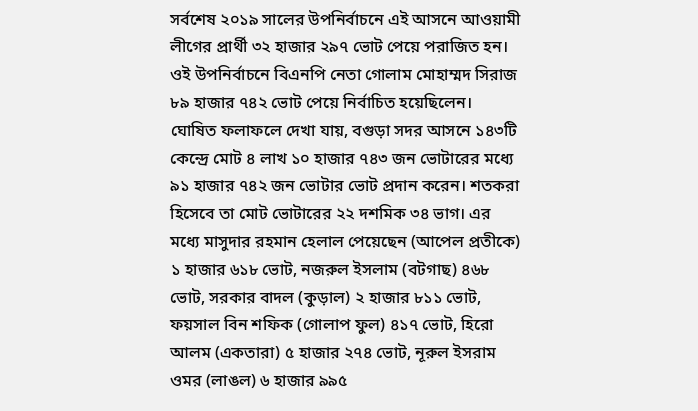সর্বশেষ ২০১৯ সালের উপনির্বাচনে এই আসনে আওয়ামী লীগের প্রার্থী ৩২ হাজার ২৯৭ ভোট পেয়ে পরাজিত হন। ওই উপনির্বাচনে বিএনপি নেতা গোলাম মোহাম্মদ সিরাজ ৮৯ হাজার ৭৪২ ভোট পেয়ে নির্বাচিত হয়েছিলেন।
ঘোষিত ফলাফলে দেখা যায়, বগুড়া সদর আসনে ১৪৩টি কেন্দ্রে মোট ৪ লাখ ১০ হাজার ৭৪৩ জন ভোটারের মধ্যে ৯১ হাজার ৭৪২ জন ভোটার ভোট প্রদান করেন। শতকরা হিসেবে তা মোট ভোটারের ২২ দশমিক ৩৪ ভাগ। এর মধ্যে মাসুদার রহমান হেলাল পেয়েছেন (আপেল প্রতীকে) ১ হাজার ৬১৮ ভোট, নজরুল ইসলাম (বটগাছ) ৪৬৮ ভোট, সরকার বাদল (কুড়াল) ২ হাজার ৮১১ ভোট, ফয়সাল বিন শফিক (গোলাপ ফুল) ৪১৭ ভোট, হিরো আলম (একতারা) ৫ হাজার ২৭৪ ভোট, নূরুল ইসরাম ওমর (লাঙল) ৬ হাজার ৯৯৫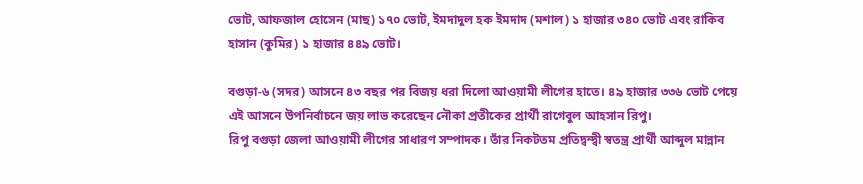ভোট, আফজাল হোসেন (মাছ) ১৭০ ভোট, ইমদাদুল হক ইমদাদ (মশাল) ১ হাজার ৩৪০ ভোট এবং রাকিব হাসান (কুমির) ১ হাজার ৪৪৯ ভোট।

বগুড়া-৬ (সদর) আসনে ৪৩ বছর পর বিজয় ধরা দিলো আওয়ামী লীগের হাতে। ৪৯ হাজার ৩৩৬ ভোট পেয়ে এই আসনে উপনির্বাচনে জয় লাভ করেছেন নৌকা প্রতীকের প্রার্থী রাগেবুল আহসান রিপু।
রিপু বগুড়া জেলা আওয়ামী লীগের সাধারণ সম্পাদক। তাঁর নিকটতম প্রতিদ্বন্দ্বী স্বতন্ত্র প্রার্থী আব্দুল মান্নান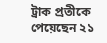ট্রাক প্রতীকে পেয়েছেন ২১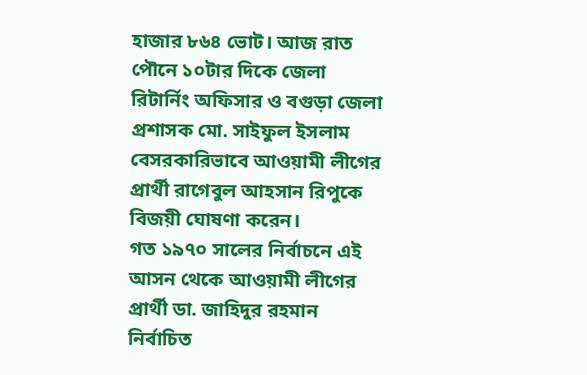হাজার ৮৬৪ ভোট। আজ রাত পৌনে ১০টার দিকে জেলা রিটার্নিং অফিসার ও বগুড়া জেলা প্রশাসক মো. সাইফুল ইসলাম বেসরকারিভাবে আওয়ামী লীগের প্রার্থী রাগেবুল আহসান রিপুকে বিজয়ী ঘোষণা করেন।
গত ১৯৭০ সালের নির্বাচনে এই আসন থেকে আওয়ামী লীগের প্রার্থী ডা. জাহিদুর রহমান নির্বাচিত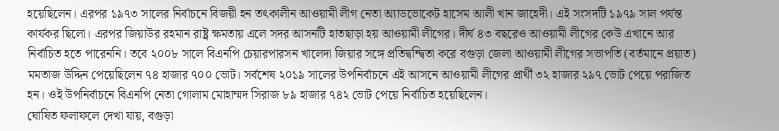হয়েছিলেন। এরপর ১৯৭৩ সালের নির্বাচনে বিজয়ী হন তৎকালীন আওয়ামী লীগ নেতা অ্যাডভোকেট হাসেম আলী খান জাহেদী। এই সংসদটি ১৯৭৯ সাল পর্যন্ত কার্যকর ছিলো। এরপর জিয়াউর রহমান রাষ্ট্র ক্ষমতায় এলে সদর আসনটি হাতছাড়া হয় আওয়ামী লীগের। দীর্ঘ ৪৩ বছরেও আওয়ামী লীগের কেউ এখানে আর নির্বাচিত হতে পারেননি। তবে ২০০৮ সালে বিএনপি চেয়ারপারসন খালেদা জিয়ার সঙ্গে প্রতিদ্বন্দ্বিতা করে বগুড়া জেলা আওয়ামী লীগের সভাপতি (বর্তমানে প্রয়াত) মমতাজ উদ্দিন পেয়েছিলেন ৭৪ হাজার ৭০০ ভোট। সর্বশেষ ২০১৯ সালের উপনির্বাচনে এই আসনে আওয়ামী লীগের প্রার্থী ৩২ হাজার ২৯৭ ভোট পেয়ে পরাজিত হন। ওই উপনির্বাচনে বিএনপি নেতা গোলাম মোহাম্মদ সিরাজ ৮৯ হাজার ৭৪২ ভোট পেয়ে নির্বাচিত হয়েছিলেন।
ঘোষিত ফলাফলে দেখা যায়, বগুড়া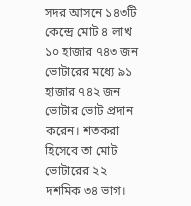সদর আসনে ১৪৩টি কেন্দ্রে মোট ৪ লাখ ১০ হাজার ৭৪৩ জন ভোটারের মধ্যে ৯১ হাজার ৭৪২ জন ভোটার ভোট প্রদান করেন। শতকরা হিসেবে তা মোট ভোটারের ২২ দশমিক ৩৪ ভাগ।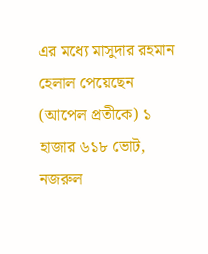এর মধ্যে মাসুদার রহমান হেলাল পেয়েছেন (আপেল প্রতীকে) ১ হাজার ৬১৮ ভোট, নজরুল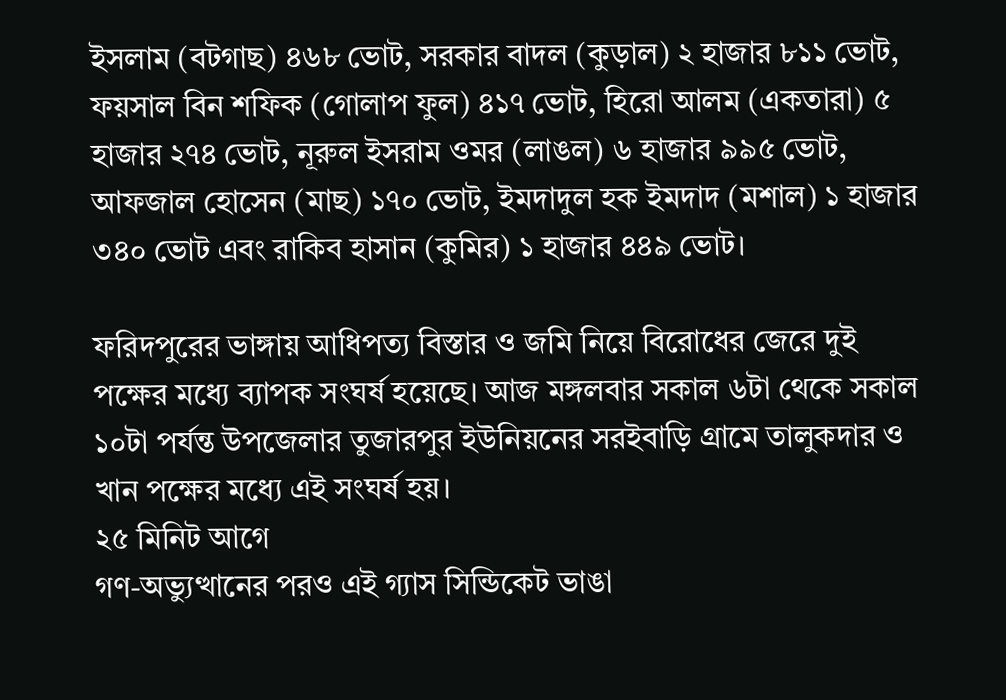ইসলাম (বটগাছ) ৪৬৮ ভোট, সরকার বাদল (কুড়াল) ২ হাজার ৮১১ ভোট, ফয়সাল বিন শফিক (গোলাপ ফুল) ৪১৭ ভোট, হিরো আলম (একতারা) ৫ হাজার ২৭৪ ভোট, নূরুল ইসরাম ওমর (লাঙল) ৬ হাজার ৯৯৫ ভোট, আফজাল হোসেন (মাছ) ১৭০ ভোট, ইমদাদুল হক ইমদাদ (মশাল) ১ হাজার ৩৪০ ভোট এবং রাকিব হাসান (কুমির) ১ হাজার ৪৪৯ ভোট।

ফরিদপুরের ভাঙ্গায় আধিপত্য বিস্তার ও জমি নিয়ে বিরোধের জেরে দুই পক্ষের মধ্যে ব্যাপক সংঘর্ষ হয়েছে। আজ মঙ্গলবার সকাল ৬টা থেকে সকাল ১০টা পর্যন্ত উপজেলার তুজারপুর ইউনিয়নের সরইবাড়ি গ্রামে তালুকদার ও খান পক্ষের মধ্যে এই সংঘর্ষ হয়।
২৫ মিনিট আগে
গণ-অভ্যুত্থানের পরও এই গ্যাস সিন্ডিকেট ভাঙা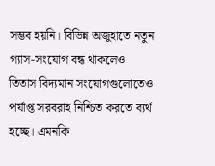সম্ভব হয়নি। বিভিন্ন অজুহাতে নতুন গ্যাস-সংযোগ বন্ধ থাকলেও তিতাস বিদ্যমান সংযোগগুলোতেও পর্যাপ্ত সরবরাহ নিশ্চিত করতে ব্যর্থ হচ্ছে। এমনকি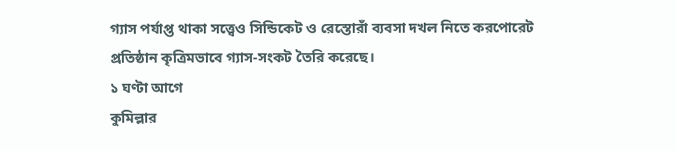গ্যাস পর্যাপ্ত থাকা সত্ত্বেও সিন্ডিকেট ও রেস্তোরাঁ ব্যবসা দখল নিতে করপোরেট প্রতিষ্ঠান কৃত্রিমভাবে গ্যাস-সংকট তৈরি করেছে।
১ ঘণ্টা আগে
কুমিল্লার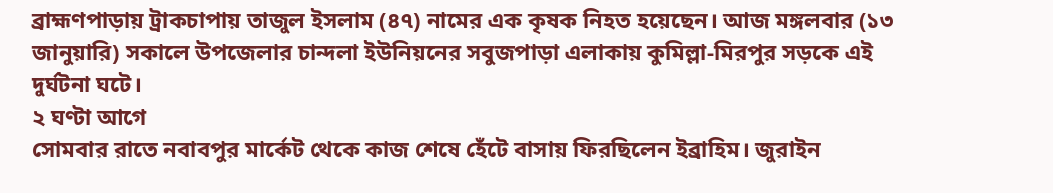ব্রাহ্মণপাড়ায় ট্রাকচাপায় তাজুল ইসলাম (৪৭) নামের এক কৃষক নিহত হয়েছেন। আজ মঙ্গলবার (১৩ জানুয়ারি) সকালে উপজেলার চান্দলা ইউনিয়নের সবুজপাড়া এলাকায় কুমিল্লা-মিরপুর সড়কে এই দুর্ঘটনা ঘটে।
২ ঘণ্টা আগে
সোমবার রাতে নবাবপুর মার্কেট থেকে কাজ শেষে হেঁটে বাসায় ফিরছিলেন ইব্রাহিম। জুরাইন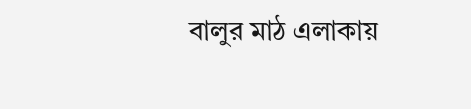বালুর মাঠ এলাকায়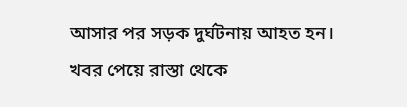আসার পর সড়ক দুর্ঘটনায় আহত হন। খবর পেয়ে রাস্তা থেকে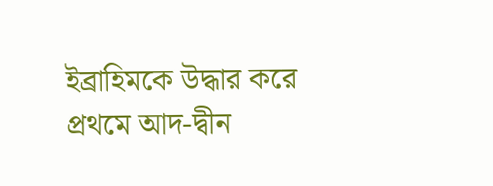ইব্রাহিমকে উদ্ধার করে প্রথমে আদ-দ্বীন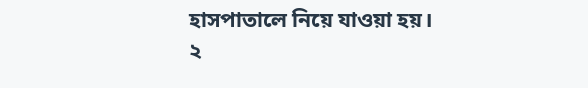হাসপাতালে নিয়ে যাওয়া হয়।
২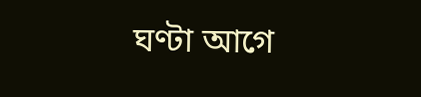ঘণ্টা আগে